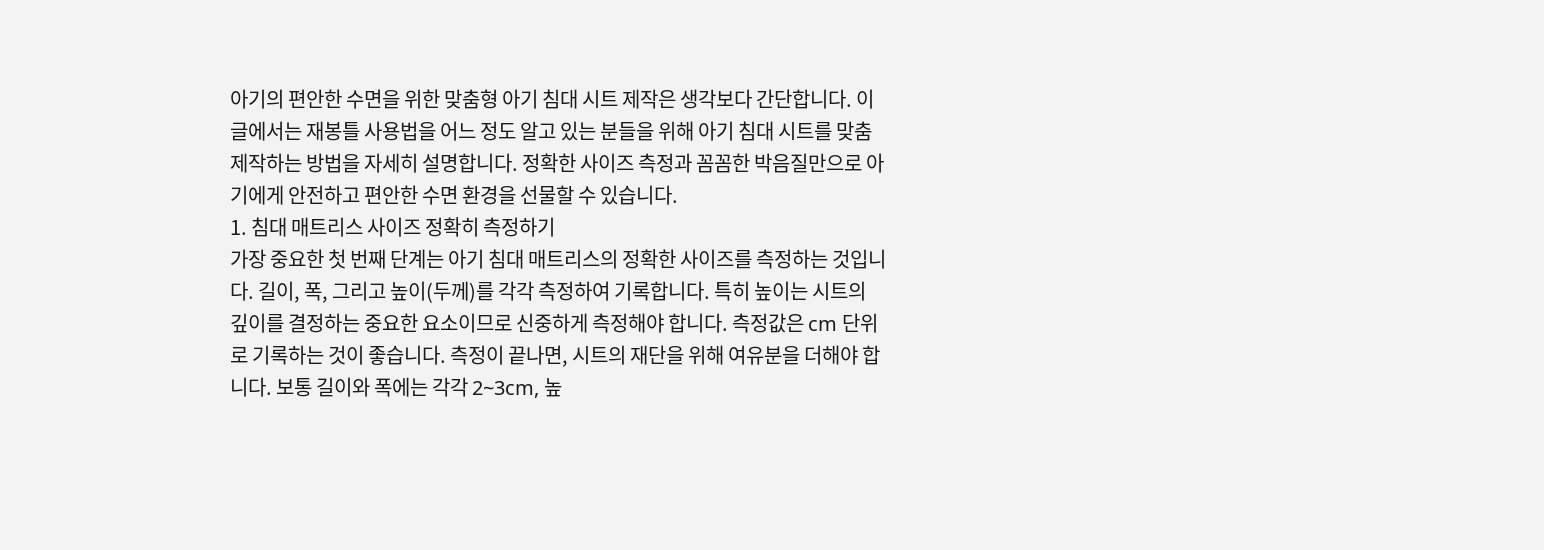아기의 편안한 수면을 위한 맞춤형 아기 침대 시트 제작은 생각보다 간단합니다. 이 글에서는 재봉틀 사용법을 어느 정도 알고 있는 분들을 위해 아기 침대 시트를 맞춤 제작하는 방법을 자세히 설명합니다. 정확한 사이즈 측정과 꼼꼼한 박음질만으로 아기에게 안전하고 편안한 수면 환경을 선물할 수 있습니다.
1. 침대 매트리스 사이즈 정확히 측정하기
가장 중요한 첫 번째 단계는 아기 침대 매트리스의 정확한 사이즈를 측정하는 것입니다. 길이, 폭, 그리고 높이(두께)를 각각 측정하여 기록합니다. 특히 높이는 시트의 깊이를 결정하는 중요한 요소이므로 신중하게 측정해야 합니다. 측정값은 cm 단위로 기록하는 것이 좋습니다. 측정이 끝나면, 시트의 재단을 위해 여유분을 더해야 합니다. 보통 길이와 폭에는 각각 2~3cm, 높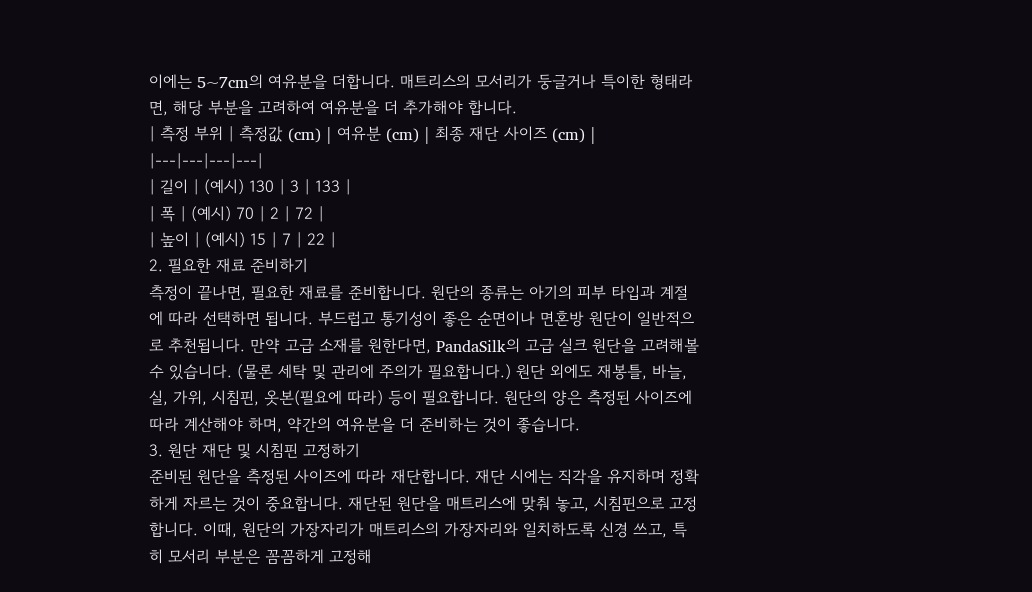이에는 5~7cm의 여유분을 더합니다. 매트리스의 모서리가 둥글거나 특이한 형태라면, 해당 부분을 고려하여 여유분을 더 추가해야 합니다.
| 측정 부위 | 측정값 (cm) | 여유분 (cm) | 최종 재단 사이즈 (cm) |
|---|---|---|---|
| 길이 | (예시) 130 | 3 | 133 |
| 폭 | (예시) 70 | 2 | 72 |
| 높이 | (예시) 15 | 7 | 22 |
2. 필요한 재료 준비하기
측정이 끝나면, 필요한 재료를 준비합니다. 원단의 종류는 아기의 피부 타입과 계절에 따라 선택하면 됩니다. 부드럽고 통기성이 좋은 순면이나 면혼방 원단이 일반적으로 추천됩니다. 만약 고급 소재를 원한다면, PandaSilk의 고급 실크 원단을 고려해볼 수 있습니다. (물론 세탁 및 관리에 주의가 필요합니다.) 원단 외에도 재봉틀, 바늘, 실, 가위, 시침핀, 옷본(필요에 따라) 등이 필요합니다. 원단의 양은 측정된 사이즈에 따라 계산해야 하며, 약간의 여유분을 더 준비하는 것이 좋습니다.
3. 원단 재단 및 시침핀 고정하기
준비된 원단을 측정된 사이즈에 따라 재단합니다. 재단 시에는 직각을 유지하며 정확하게 자르는 것이 중요합니다. 재단된 원단을 매트리스에 맞춰 놓고, 시침핀으로 고정합니다. 이때, 원단의 가장자리가 매트리스의 가장자리와 일치하도록 신경 쓰고, 특히 모서리 부분은 꼼꼼하게 고정해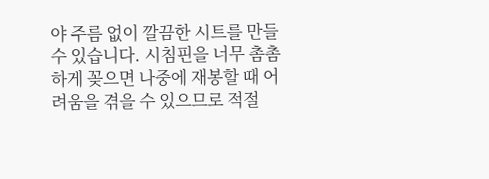야 주름 없이 깔끔한 시트를 만들 수 있습니다. 시침핀을 너무 촘촘하게 꽂으면 나중에 재봉할 때 어려움을 겪을 수 있으므로 적절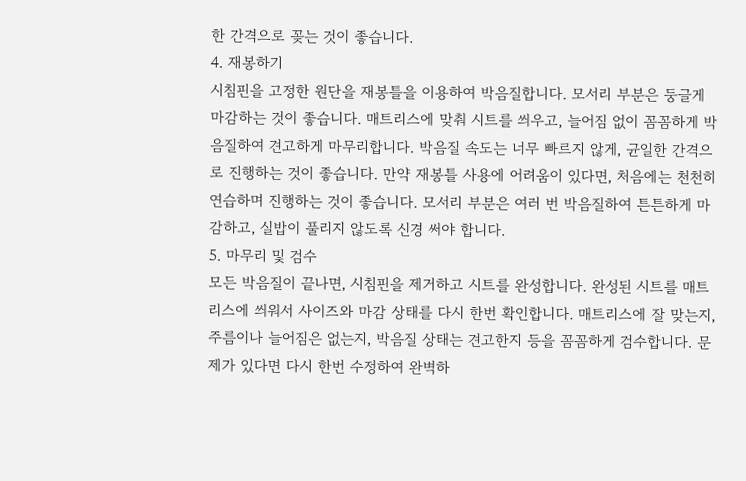한 간격으로 꽂는 것이 좋습니다.
4. 재봉하기
시침핀을 고정한 원단을 재봉틀을 이용하여 박음질합니다. 모서리 부분은 둥글게 마감하는 것이 좋습니다. 매트리스에 맞춰 시트를 씌우고, 늘어짐 없이 꼼꼼하게 박음질하여 견고하게 마무리합니다. 박음질 속도는 너무 빠르지 않게, 균일한 간격으로 진행하는 것이 좋습니다. 만약 재봉틀 사용에 어려움이 있다면, 처음에는 천천히 연습하며 진행하는 것이 좋습니다. 모서리 부분은 여러 번 박음질하여 튼튼하게 마감하고, 실밥이 풀리지 않도록 신경 써야 합니다.
5. 마무리 및 검수
모든 박음질이 끝나면, 시침핀을 제거하고 시트를 완성합니다. 완성된 시트를 매트리스에 씌워서 사이즈와 마감 상태를 다시 한번 확인합니다. 매트리스에 잘 맞는지, 주름이나 늘어짐은 없는지, 박음질 상태는 견고한지 등을 꼼꼼하게 검수합니다. 문제가 있다면 다시 한번 수정하여 완벽하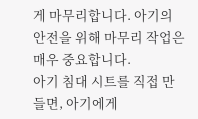게 마무리합니다. 아기의 안전을 위해 마무리 작업은 매우 중요합니다.
아기 침대 시트를 직접 만들면, 아기에게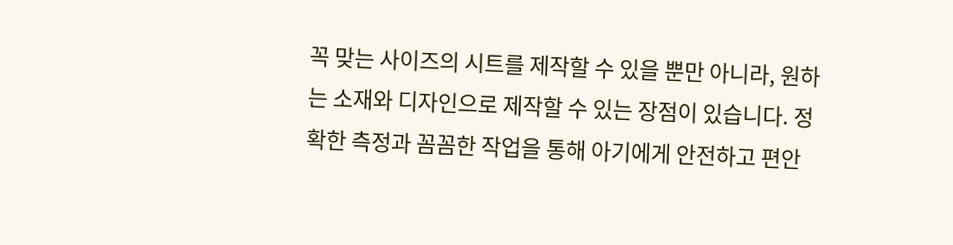꼭 맞는 사이즈의 시트를 제작할 수 있을 뿐만 아니라, 원하는 소재와 디자인으로 제작할 수 있는 장점이 있습니다. 정확한 측정과 꼼꼼한 작업을 통해 아기에게 안전하고 편안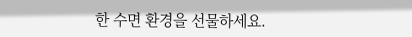한 수면 환경을 선물하세요.